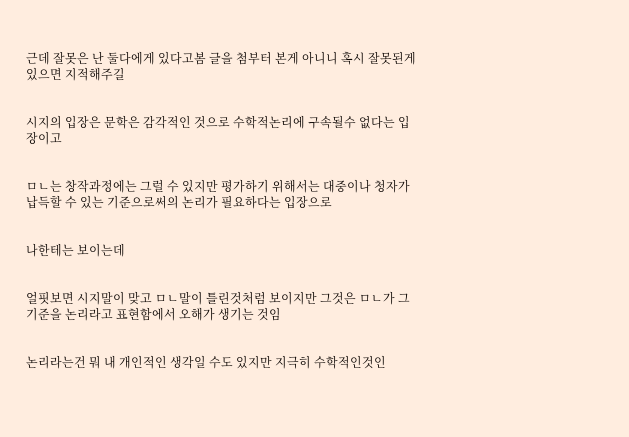근데 잘못은 난 둘다에게 있다고봄 글을 첨부터 본게 아니니 혹시 잘못된게 있으면 지적해주길


시지의 입장은 문학은 감각적인 것으로 수학적논리에 구속될수 없다는 입장이고


ㅁㄴ는 창작과정에는 그럴 수 있지만 평가하기 위해서는 대중이나 청자가 납득할 수 있는 기준으로써의 논리가 필요하다는 입장으로


나한테는 보이는데


얼핏보면 시지말이 맞고 ㅁㄴ말이 틀린것처럼 보이지만 그것은 ㅁㄴ가 그 기준을 논리라고 표현함에서 오해가 생기는 것임


논리라는건 뭐 내 개인적인 생각일 수도 있지만 지극히 수학적인것인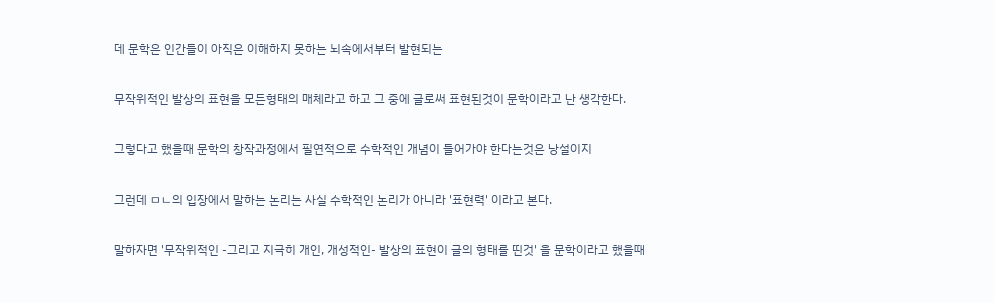데 문학은 인간들이 아직은 이해하지 못하는 뇌속에서부터 발현되는


무작위적인 발상의 표현을 모든형태의 매체라고 하고 그 중에 글로써 표현된것이 문학이라고 난 생각한다.


그렇다고 했을때 문학의 창작과정에서 필연적으로 수학적인 개념이 들어가야 한다는것은 낭설이지


그런데 ㅁㄴ의 입장에서 말하는 논리는 사실 수학적인 논리가 아니라 '표현력' 이라고 본다.


말하자면 '무작위적인 -그리고 지극히 개인, 개성적인- 발상의 표현이 글의 형태를 띤것' 을 문학이라고 했을때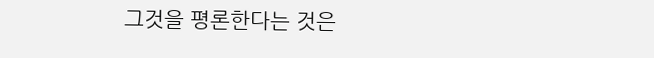그것을 평론한다는 것은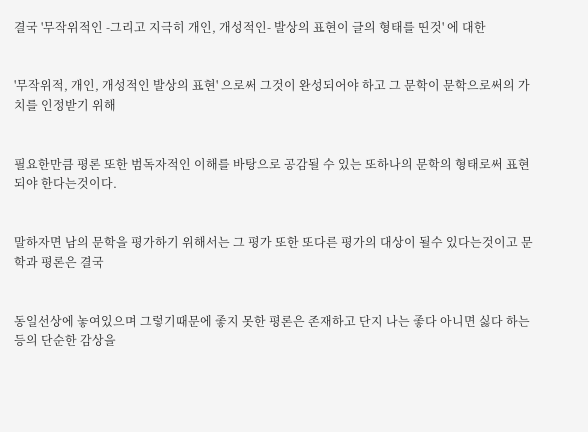결국 '무작위적인 -그리고 지극히 개인, 개성적인- 발상의 표현이 글의 형태를 띤것' 에 대한


'무작위적, 개인, 개성적인 발상의 표현' 으로써 그것이 완성되어야 하고 그 문학이 문학으로써의 가치를 인정받기 위해


필요한만큼 평론 또한 범독자적인 이해를 바탕으로 공감될 수 있는 또하나의 문학의 형태로써 표현되야 한다는것이다.


말하자면 남의 문학을 평가하기 위해서는 그 평가 또한 또다른 평가의 대상이 될수 있다는것이고 문학과 평론은 결국


동일선상에 놓여있으며 그렇기때문에 좋지 못한 평론은 존재하고 단지 나는 좋다 아니면 싫다 하는등의 단순한 감상을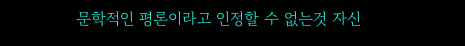문학적인 평론이라고 인정할 수 없는것 자신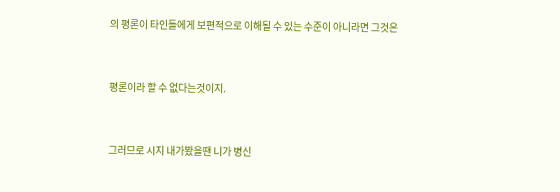의 평론이 타인들에게 보편적으로 이해될 수 있는 수준이 아니라면 그것은


평론이라 할 수 없다는것이지.


그러므로 시지 내가봤을땐 니가 병신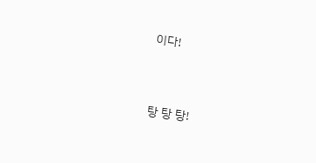이다!


탕 탕 탕!